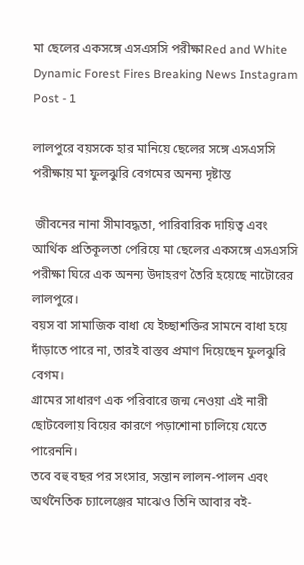মা ছেলের একসঙ্গে এসএসসি পরীক্ষাRed and White Dynamic Forest Fires Breaking News Instagram Post - 1

লালপুরে বয়সকে হার মানিয়ে ছেলের সঙ্গে এসএসসি পরীক্ষায় মা ফুলঝুরি বেগমের অনন্য দৃষ্টান্ত

 জীবনের নানা সীমাবদ্ধতা, পারিবারিক দায়িত্ব এবং আর্থিক প্রতিকূলতা পেরিয়ে মা ছেলের একসঙ্গে এসএসসি পরীক্ষা ঘিরে এক অনন্য উদাহরণ তৈরি হয়েছে নাটোরের লালপুরে।
বয়স বা সামাজিক বাধা যে ইচ্ছাশক্তির সামনে বাধা হয়ে দাঁড়াতে পারে না, তারই বাস্তব প্রমাণ দিয়েছেন ফুলঝুরি বেগম।
গ্রামের সাধারণ এক পরিবারে জন্ম নেওয়া এই নারী ছোটবেলায় বিয়ের কারণে পড়াশোনা চালিয়ে যেতে পারেননি।
তবে বহু বছর পর সংসার, সন্তান লালন-পালন এবং অর্থনৈতিক চ্যালেঞ্জের মাঝেও তিনি আবার বই-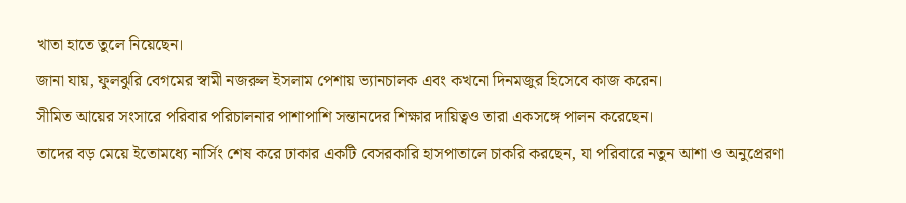খাতা হাতে তুলে নিয়েছেন।
জানা যায়, ফুলঝুরি বেগমের স্বামী নজরুল ইসলাম পেশায় ভ্যানচালক এবং কখনো দিনমজুর হিসেবে কাজ করেন।
সীমিত আয়ের সংসারে পরিবার পরিচালনার পাশাপাশি সন্তানদের শিক্ষার দায়িত্বও তারা একসঙ্গে পালন করেছেন।
তাদের বড় মেয়ে ইতোমধ্যে নার্সিং শেষ করে ঢাকার একটি বেসরকারি হাসপাতালে চাকরি করছেন, যা পরিবারে নতুন আশা ও অনুপ্রেরণা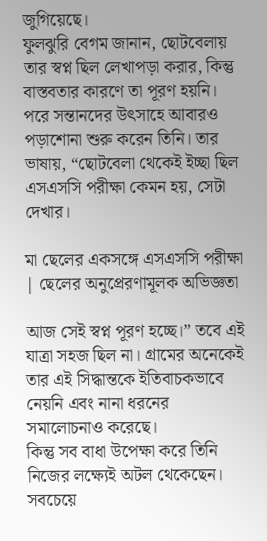জুগিয়েছে।
ফুলঝুরি বেগম জানান, ছোটবেলায় তার স্বপ্ন ছিল লেখাপড়া করার, কিন্তু বাস্তবতার কারণে তা পূরণ হয়নি।
পরে সন্তানদের উৎসাহে আবারও পড়াশোনা শুরু করেন তিনি। তার ভাষায়, “ছোটবেলা থেকেই ইচ্ছা ছিল এসএসসি পরীক্ষা কেমন হয়, সেটা দেখার।

মা ছেলের একসঙ্গে এসএসসি পরীক্ষা | ছেলের অনুপ্রেরণামূলক অভিজ্ঞতা

আজ সেই স্বপ্ন পূরণ হচ্ছে।” তবে এই যাত্রা সহজ ছিল না। গ্রামের অনেকেই তার এই সিদ্ধান্তকে ইতিবাচকভাবে নেয়নি এবং নানা ধরনের সমালোচনাও করেছে।
কিন্তু সব বাধা উপেক্ষা করে তিনি নিজের লক্ষ্যেই অটল থেকেছেন।
সবচেয়ে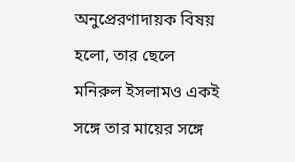অনুপ্রেরণাদায়ক বিষয় হলো, তার ছেলে মনিরুল ইসলামও একই সঙ্গে তার মায়ের সঙ্গে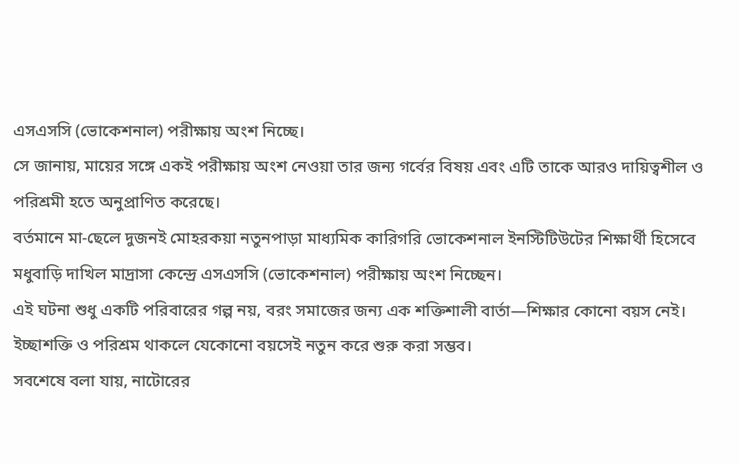এসএসসি (ভোকেশনাল) পরীক্ষায় অংশ নিচ্ছে।
সে জানায়, মায়ের সঙ্গে একই পরীক্ষায় অংশ নেওয়া তার জন্য গর্বের বিষয় এবং এটি তাকে আরও দায়িত্বশীল ও পরিশ্রমী হতে অনুপ্রাণিত করেছে।
বর্তমানে মা-ছেলে দুজনই মোহরকয়া নতুনপাড়া মাধ্যমিক কারিগরি ভোকেশনাল ইনস্টিটিউটের শিক্ষার্থী হিসেবে মধুবাড়ি দাখিল মাদ্রাসা কেন্দ্রে এসএসসি (ভোকেশনাল) পরীক্ষায় অংশ নিচ্ছেন।
এই ঘটনা শুধু একটি পরিবারের গল্প নয়, বরং সমাজের জন্য এক শক্তিশালী বার্তা—শিক্ষার কোনো বয়স নেই।
ইচ্ছাশক্তি ও পরিশ্রম থাকলে যেকোনো বয়সেই নতুন করে শুরু করা সম্ভব।
সবশেষে বলা যায়, নাটোরের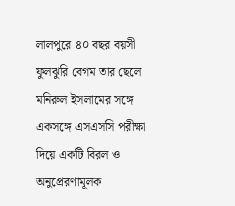লালপুরে ৪০ বছর বয়সী ফুলঝুরি বেগম তার ছেলে মনিরুল ইসলামের সঙ্গে একসঙ্গে এসএসসি পরীক্ষা দিয়ে একটি বিরল ও অনুপ্রেরণামূলক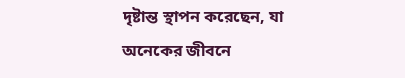দৃষ্টান্ত স্থাপন করেছেন, যা অনেকের জীবনে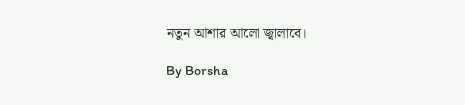নতুন আশার আলো জ্বালাবে।

By Borsha